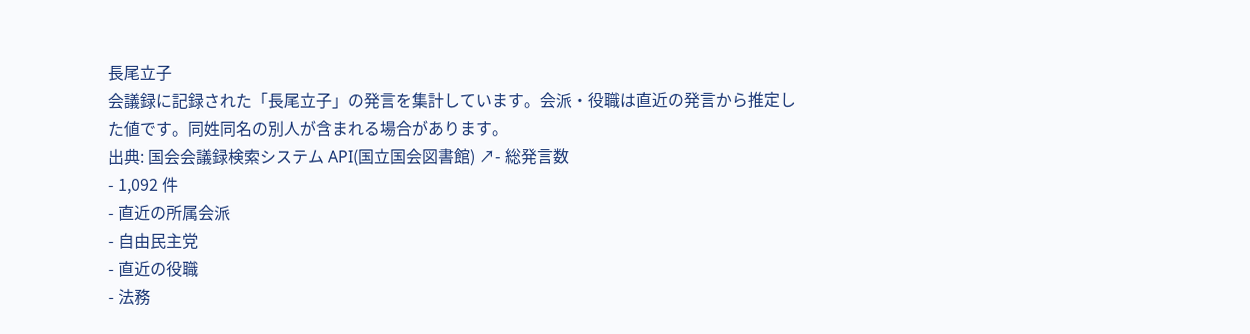長尾立子
会議録に記録された「長尾立子」の発言を集計しています。会派・役職は直近の発言から推定した値です。同姓同名の別人が含まれる場合があります。
出典: 国会会議録検索システム API(国立国会図書館) ↗- 総発言数
- 1,092 件
- 直近の所属会派
- 自由民主党
- 直近の役職
- 法務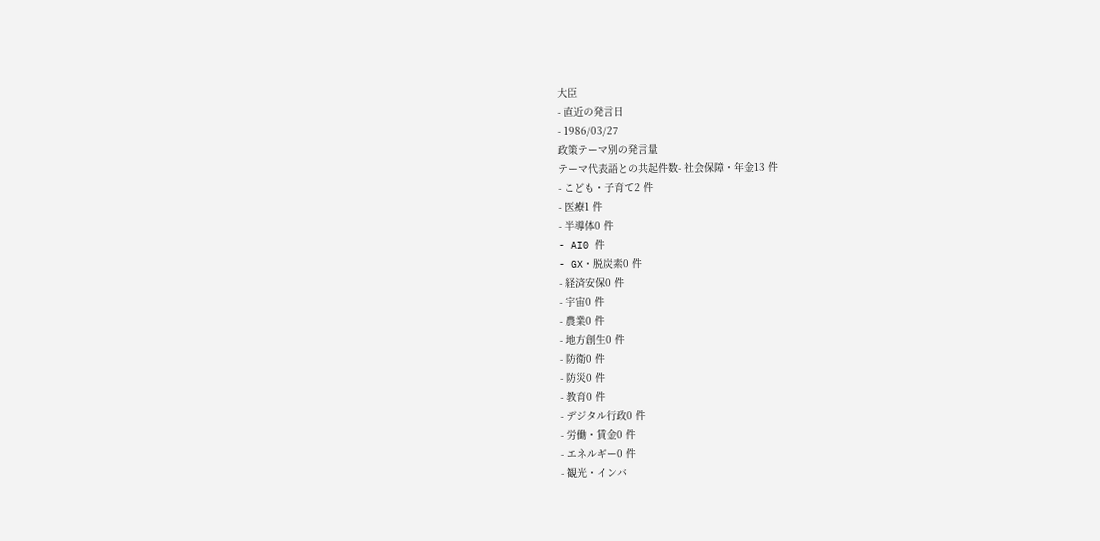大臣
- 直近の発言日
- 1986/03/27
政策テーマ別の発言量
テーマ代表語との共起件数- 社会保障・年金13 件
- こども・子育て2 件
- 医療1 件
- 半導体0 件
- AI0 件
- GX・脱炭素0 件
- 経済安保0 件
- 宇宙0 件
- 農業0 件
- 地方創生0 件
- 防衛0 件
- 防災0 件
- 教育0 件
- デジタル行政0 件
- 労働・賃金0 件
- エネルギー0 件
- 観光・インバ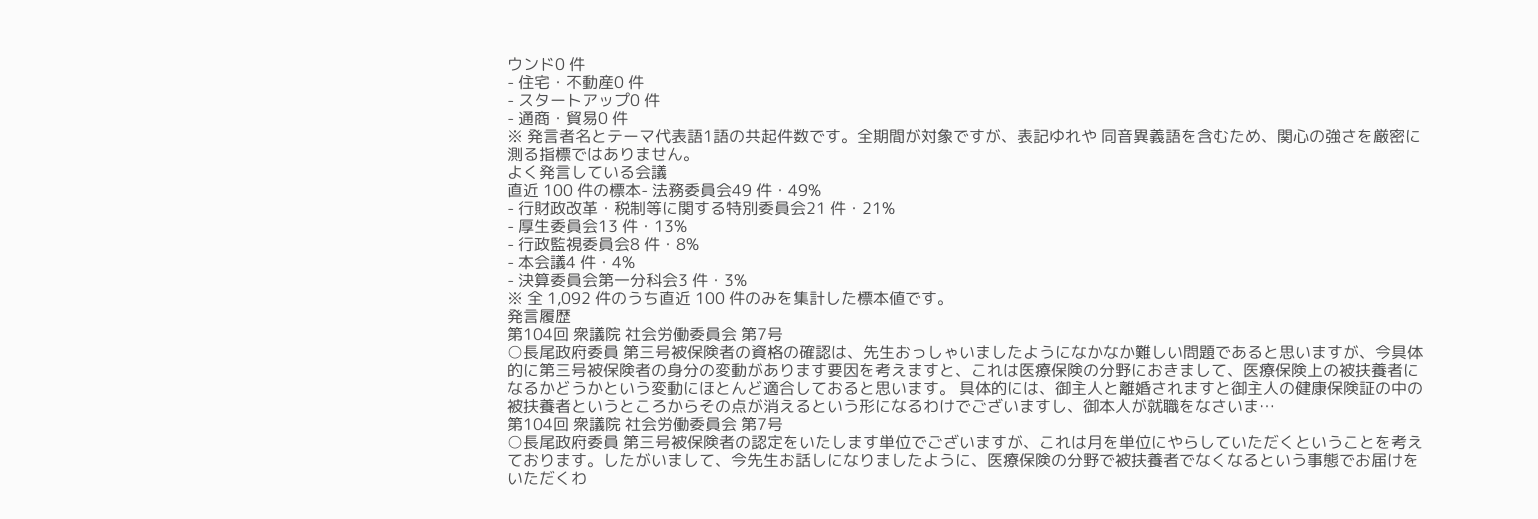ウンド0 件
- 住宅・不動産0 件
- スタートアップ0 件
- 通商・貿易0 件
※ 発言者名とテーマ代表語1語の共起件数です。全期間が対象ですが、表記ゆれや 同音異義語を含むため、関心の強さを厳密に測る指標ではありません。
よく発言している会議
直近 100 件の標本- 法務委員会49 件・49%
- 行財政改革・税制等に関する特別委員会21 件・21%
- 厚生委員会13 件・13%
- 行政監視委員会8 件・8%
- 本会議4 件・4%
- 決算委員会第一分科会3 件・3%
※ 全 1,092 件のうち直近 100 件のみを集計した標本値です。
発言履歴
第104回 衆議院 社会労働委員会 第7号
○長尾政府委員 第三号被保険者の資格の確認は、先生おっしゃいましたようになかなか難しい問題であると思いますが、今具体的に第三号被保険者の身分の変動があります要因を考えますと、これは医療保険の分野におきまして、医療保険上の被扶養者になるかどうかという変動にほとんど適合しておると思います。 具体的には、御主人と離婚されますと御主人の健康保険証の中の被扶養者というところからその点が消えるという形になるわけでございますし、御本人が就職をなさいま…
第104回 衆議院 社会労働委員会 第7号
○長尾政府委員 第三号被保険者の認定をいたします単位でございますが、これは月を単位にやらしていただくということを考えております。したがいまして、今先生お話しになりましたように、医療保険の分野で被扶養者でなくなるという事態でお届けをいただくわ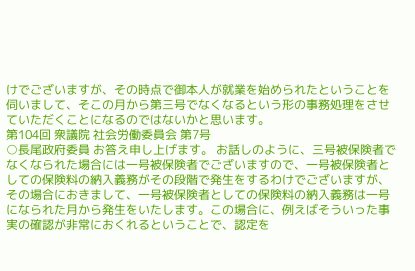けでございますが、その時点で御本人が就業を始められたということを伺いまして、そこの月から第三号でなくなるという形の事務処理をさせていただくことになるのではないかと思います。
第104回 衆議院 社会労働委員会 第7号
○長尾政府委員 お答え申し上げます。 お話しのように、三号被保険者でなくなられた場合には一号被保険者でございますので、一号被保険者としての保険料の納入義務がその段階で発生をするわけでございますが、その場合におきまして、一号被保険者としての保険料の納入義務は一号になられた月から発生をいたします。この場合に、例えばそういった事実の確認が非常におくれるということで、認定を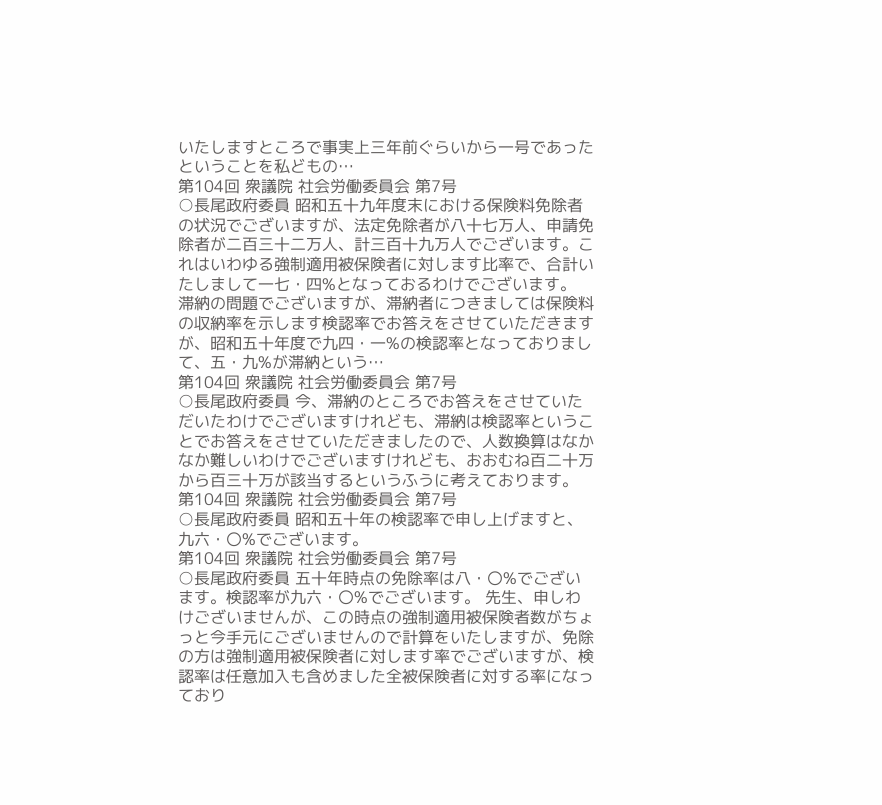いたしますところで事実上三年前ぐらいから一号であったということを私どもの…
第104回 衆議院 社会労働委員会 第7号
○長尾政府委員 昭和五十九年度末における保険料免除者の状況でございますが、法定免除者が八十七万人、申請免除者が二百三十二万人、計三百十九万人でございます。これはいわゆる強制適用被保険者に対します比率で、合計いたしまして一七・四%となっておるわけでございます。 滞納の問題でございますが、滞納者につきましては保険料の収納率を示します検認率でお答えをさせていただきますが、昭和五十年度で九四・一%の検認率となっておりまして、五・九%が滞納という…
第104回 衆議院 社会労働委員会 第7号
○長尾政府委員 今、滞納のところでお答えをさせていただいたわけでございますけれども、滞納は検認率ということでお答えをさせていただきましたので、人数換算はなかなか難しいわけでございますけれども、おおむね百二十万から百三十万が該当するというふうに考えております。
第104回 衆議院 社会労働委員会 第7号
○長尾政府委員 昭和五十年の検認率で申し上げますと、九六・〇%でございます。
第104回 衆議院 社会労働委員会 第7号
○長尾政府委員 五十年時点の免除率は八・〇%でございます。検認率が九六・〇%でございます。 先生、申しわけございませんが、この時点の強制適用被保険者数がちょっと今手元にございませんので計算をいたしますが、免除の方は強制適用被保険者に対します率でございますが、検認率は任意加入も含めました全被保険者に対する率になっており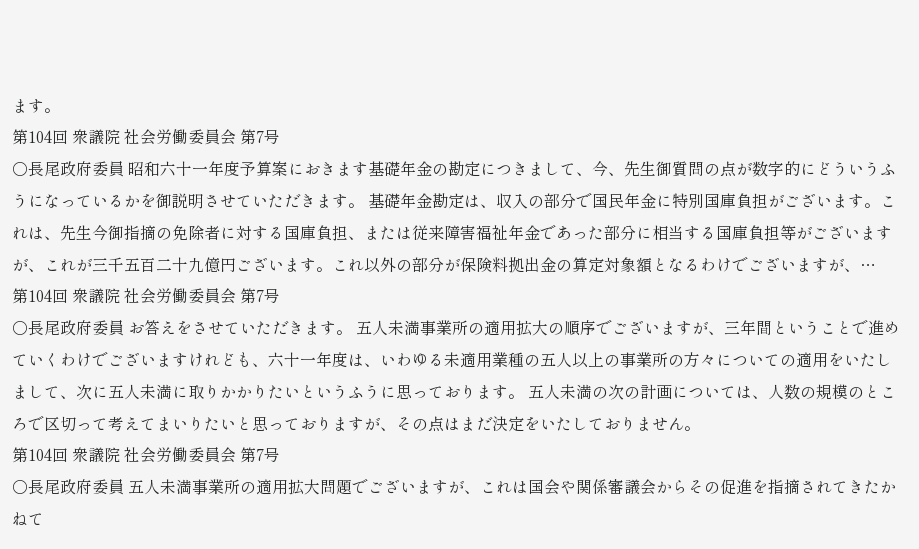ます。
第104回 衆議院 社会労働委員会 第7号
○長尾政府委員 昭和六十一年度予算案におきます基礎年金の勘定につきまして、今、先生御質問の点が数字的にどういうふうになっているかを御説明させていただきます。 基礎年金勘定は、収入の部分で国民年金に特別国庫負担がございます。これは、先生今御指摘の免除者に対する国庫負担、または従来障害福祉年金であった部分に相当する国庫負担等がございますが、これが三千五百二十九億円ございます。これ以外の部分が保険料拠出金の算定対象額となるわけでございますが、…
第104回 衆議院 社会労働委員会 第7号
○長尾政府委員 お答えをさせていただきます。 五人未満事業所の適用拡大の順序でございますが、三年間ということで進めていくわけでございますけれども、六十一年度は、いわゆる未適用業種の五人以上の事業所の方々についての適用をいたしまして、次に五人未満に取りかかりたいというふうに思っております。 五人未満の次の計画については、人数の規模のところで区切って考えてまいりたいと思っておりますが、その点はまだ決定をいたしておりません。
第104回 衆議院 社会労働委員会 第7号
○長尾政府委員 五人未満事業所の適用拡大問題でございますが、これは国会や関係審議会からその促進を指摘されてきたかねて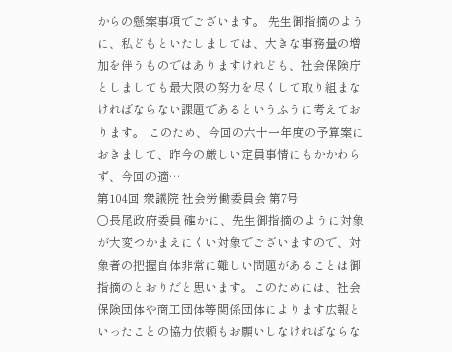からの懸案事項でございます。 先生御指摘のように、私どもといたしましては、大きな事務量の増加を伴うものではありますけれども、社会保険庁としましても最大限の努力を尽くして取り組まなければならない課題であるというふうに考えております。 このため、今回の六十一年度の予算案におきまして、昨今の厳しい定員事情にもかかわらず、今回の適…
第104回 衆議院 社会労働委員会 第7号
○長尾政府委員 確かに、先生御指摘のように対象が大変つかまえにくい対象でございますので、対象者の把握自体非常に難しい問題があることは御指摘のとおりだと思います。このためには、社会保険団体や商工団体等関係団体によります広報といったことの協力依頼もお願いしなければならな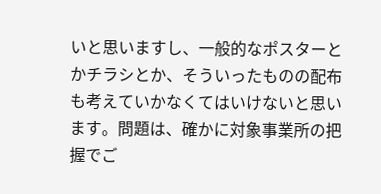いと思いますし、一般的なポスターとかチラシとか、そういったものの配布も考えていかなくてはいけないと思います。問題は、確かに対象事業所の把握でご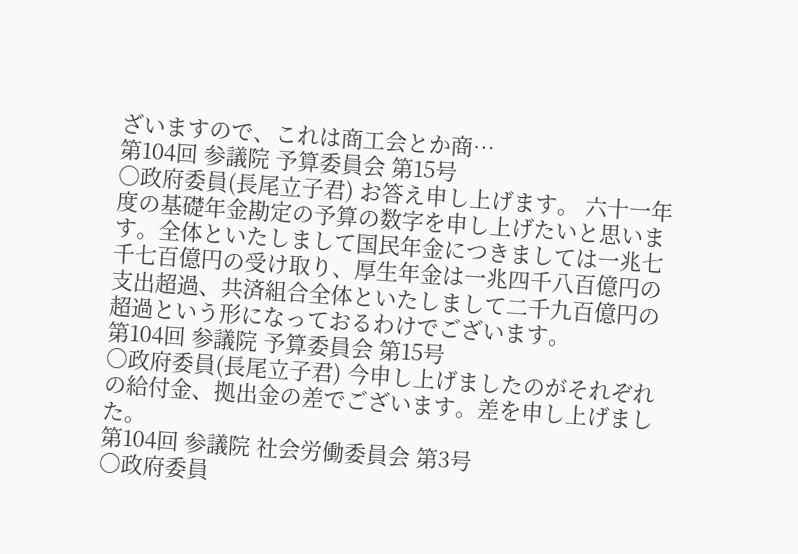ざいますので、これは商工会とか商…
第104回 参議院 予算委員会 第15号
○政府委員(長尾立子君) お答え申し上げます。 六十一年度の基礎年金勘定の予算の数字を申し上げたいと思います。全体といたしまして国民年金につきましては一兆七千七百億円の受け取り、厚生年金は一兆四千八百億円の支出超過、共済組合全体といたしまして二千九百億円の超過という形になっておるわけでございます。
第104回 参議院 予算委員会 第15号
○政府委員(長尾立子君) 今申し上げましたのがそれぞれの給付金、拠出金の差でございます。差を申し上げました。
第104回 参議院 社会労働委員会 第3号
○政府委員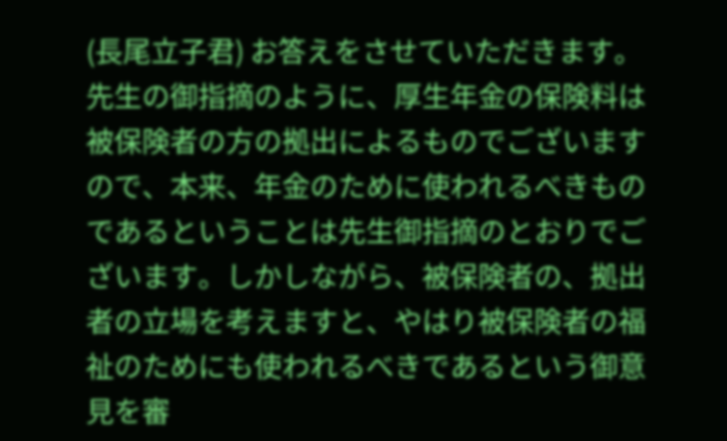(長尾立子君) お答えをさせていただきます。 先生の御指摘のように、厚生年金の保険料は被保険者の方の拠出によるものでございますので、本来、年金のために使われるべきものであるということは先生御指摘のとおりでございます。しかしながら、被保険者の、拠出者の立場を考えますと、やはり被保険者の福祉のためにも使われるべきであるという御意見を審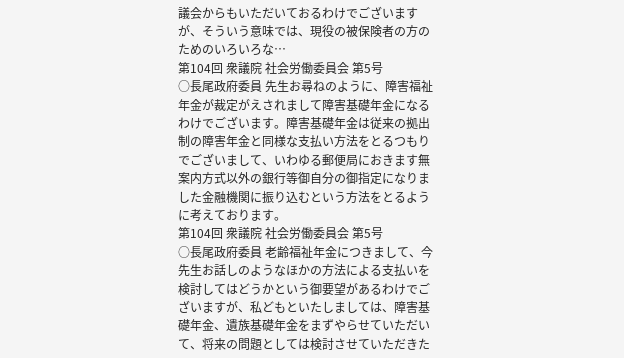議会からもいただいておるわけでございますが、そういう意味では、現役の被保険者の方のためのいろいろな…
第104回 衆議院 社会労働委員会 第5号
○長尾政府委員 先生お尋ねのように、障害福祉年金が裁定がえされまして障害基礎年金になるわけでございます。障害基礎年金は従来の拠出制の障害年金と同様な支払い方法をとるつもりでございまして、いわゆる郵便局におきます無案内方式以外の銀行等御自分の御指定になりました金融機関に振り込むという方法をとるように考えております。
第104回 衆議院 社会労働委員会 第5号
○長尾政府委員 老齢福祉年金につきまして、今先生お話しのようなほかの方法による支払いを検討してはどうかという御要望があるわけでございますが、私どもといたしましては、障害基礎年金、遺族基礎年金をまずやらせていただいて、将来の問題としては検討させていただきた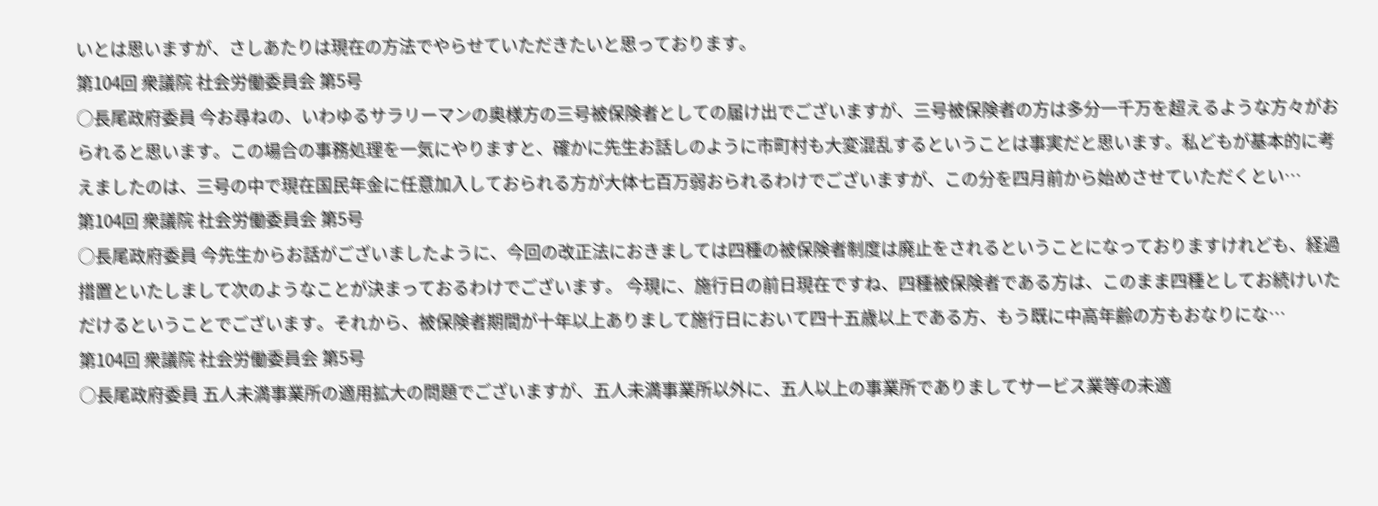いとは思いますが、さしあたりは現在の方法でやらせていただきたいと思っております。
第104回 衆議院 社会労働委員会 第5号
○長尾政府委員 今お尋ねの、いわゆるサラリーマンの奥様方の三号被保険者としての届け出でございますが、三号被保険者の方は多分一千万を超えるような方々がおられると思います。この場合の事務処理を一気にやりますと、確かに先生お話しのように市町村も大変混乱するということは事実だと思います。私どもが基本的に考えましたのは、三号の中で現在国民年金に任意加入しておられる方が大体七百万弱おられるわけでございますが、この分を四月前から始めさせていただくとい…
第104回 衆議院 社会労働委員会 第5号
○長尾政府委員 今先生からお話がございましたように、今回の改正法におきましては四種の被保険者制度は廃止をされるということになっておりますけれども、経過措置といたしまして次のようなことが決まっておるわけでございます。 今現に、施行日の前日現在ですね、四種被保険者である方は、このまま四種としてお続けいただけるということでございます。それから、被保険者期間が十年以上ありまして施行日において四十五歳以上である方、もう既に中高年齢の方もおなりにな…
第104回 衆議院 社会労働委員会 第5号
○長尾政府委員 五人未満事業所の適用拡大の問題でございますが、五人未満事業所以外に、五人以上の事業所でありましてサービス業等の未適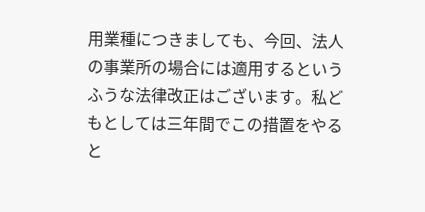用業種につきましても、今回、法人の事業所の場合には適用するというふうな法律改正はございます。私どもとしては三年間でこの措置をやると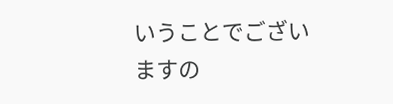いうことでございますの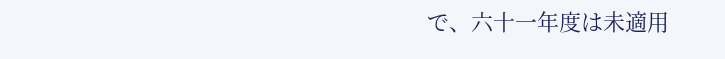で、六十一年度は未適用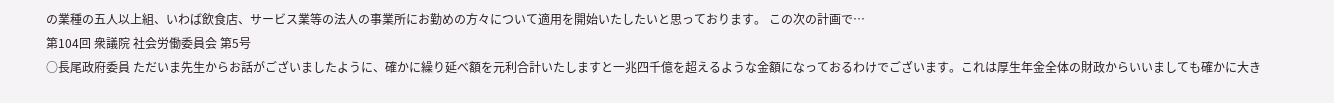の業種の五人以上組、いわば飲食店、サービス業等の法人の事業所にお勤めの方々について適用を開始いたしたいと思っております。 この次の計画で…
第104回 衆議院 社会労働委員会 第5号
○長尾政府委員 ただいま先生からお話がございましたように、確かに繰り延べ額を元利合計いたしますと一兆四千億を超えるような金額になっておるわけでございます。これは厚生年金全体の財政からいいましても確かに大き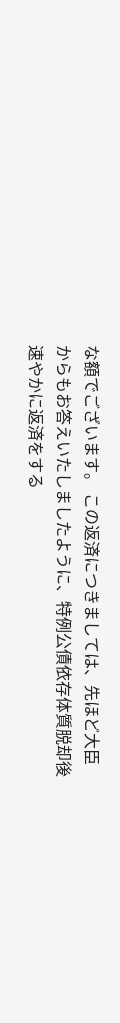な額でございます。 この返済につきましては、先ほど大臣からもお答えいたしましたように、特例公債依存体質脱却後速やかに返済をする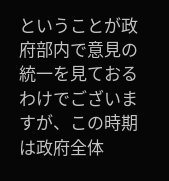ということが政府部内で意見の統一を見ておるわけでございますが、この時期は政府全体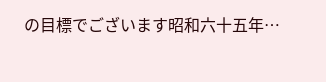の目標でございます昭和六十五年…